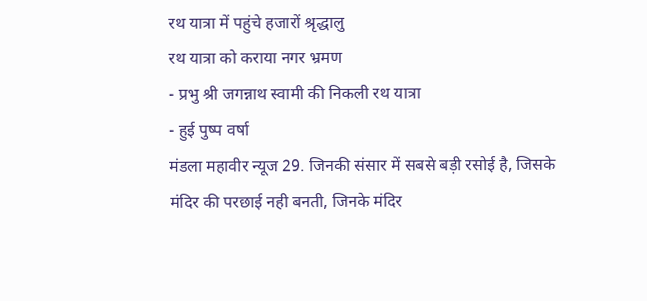रथ यात्रा में पहुंचे हजारों श्रृद्धालु
रथ यात्रा को कराया नगर भ्रमण
- प्रभु श्री जगन्नाथ स्वामी की निकली रथ यात्रा
- हुई पुष्प वर्षा
मंडला महावीर न्यूज 29. जिनकी संसार में सबसे बड़ी रसोई है, जिसके मंदिर की परछाई नही बनती, जिनके मंदिर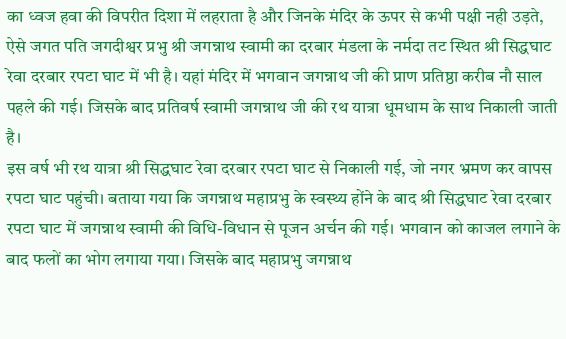का ध्वज हवा की विपरीत दिशा में लहराता है और जिनके मंदिर के ऊपर से कभी पक्षी नही उड़ते, ऐसे जगत पति जगदीश्वर प्रभु श्री जगन्नाथ स्वामी का दरबार मंडला के नर्मदा तट स्थित श्री सिद्धघाट रेवा दरबार रपटा घाट में भी है। यहां मंदिर में भगवान जगन्नाथ जी की प्राण प्रतिष्ठा करीब नौ साल पहले की गई। जिसके बाद प्रतिवर्ष स्वामी जगन्नाथ जी की रथ यात्रा धूमधाम के साथ निकाली जाती है।
इस वर्ष भी रथ यात्रा श्री सिद्धघाट रेवा दरबार रपटा घाट से निकाली गई, जो नगर भ्रमण कर वापस रपटा घाट पहुंची। बताया गया कि जगन्नाथ महाप्रभु के स्वस्थ्य होंने के बाद श्री सिद्धघाट रेवा दरबार रपटा घाट में जगन्नाथ स्वामी की विधि-विधान से पूजन अर्चन की गई। भगवान को काजल लगाने के बाद फलों का भोग लगाया गया। जिसके बाद महाप्रभु जगन्नाथ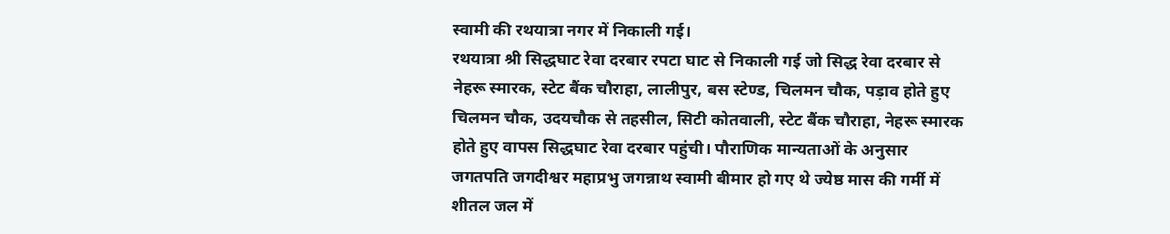स्वामी की रथयात्रा नगर में निकाली गई।
रथयात्रा श्री सिद्धघाट रेवा दरबार रपटा घाट से निकाली गई जो सिद्ध रेवा दरबार से नेहरू स्मारक, स्टेट बैंक चौराहा, लालीपुर, बस स्टेण्ड, चिलमन चौक, पड़ाव होते हुए चिलमन चौक, उदयचौक से तहसील, सिटी कोतवाली, स्टेट बैंक चौराहा, नेहरू स्मारक होते हुए वापस सिद्धघाट रेवा दरबार पहुंची। पौराणिक मान्यताओं के अनुसार जगतपति जगदीश्वर महाप्रभु जगन्नाथ स्वामी बीमार हो गए थे ज्येष्ठ मास की गर्मी में शीतल जल में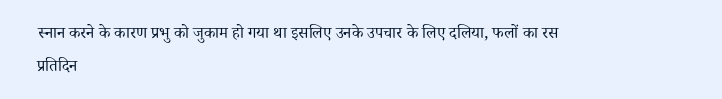स्नान करने के कारण प्रभु को जुकाम हो गया था इसलिए उनके उपचार के लिए दलिया, फलों का रस प्रतिदिन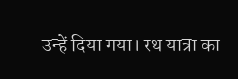उन्हें दिया गया। रथ यात्रा का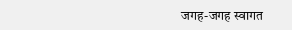जगह-जगह स्वागत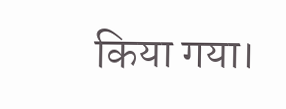किया गया।